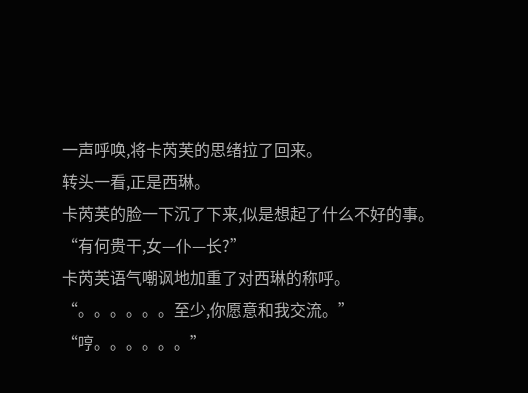一声呼唤,将卡芮芙的思绪拉了回来。
转头一看,正是西琳。
卡芮芙的脸一下沉了下来,似是想起了什么不好的事。
“有何贵干,女—仆—长?”
卡芮芙语气嘲讽地加重了对西琳的称呼。
“。。。。。。至少,你愿意和我交流。”
“哼。。。。。。”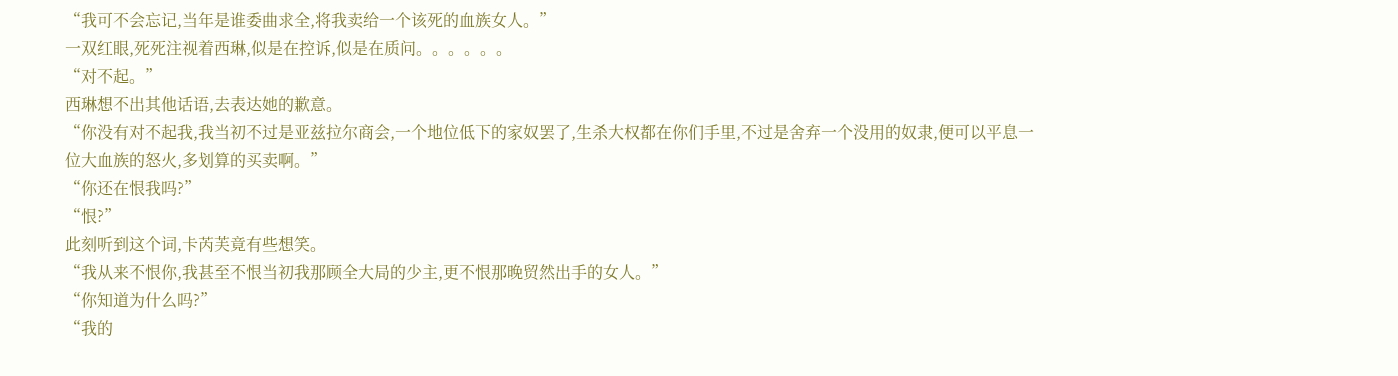“我可不会忘记,当年是谁委曲求全,将我卖给一个该死的血族女人。”
一双红眼,死死注视着西琳,似是在控诉,似是在质问。。。。。。
“对不起。”
西琳想不出其他话语,去表达她的歉意。
“你没有对不起我,我当初不过是亚兹拉尔商会,一个地位低下的家奴罢了,生杀大权都在你们手里,不过是舍弃一个没用的奴隶,便可以平息一位大血族的怒火,多划算的买卖啊。”
“你还在恨我吗?”
“恨?”
此刻听到这个词,卡芮芙竟有些想笑。
“我从来不恨你,我甚至不恨当初我那顾全大局的少主,更不恨那晚贸然出手的女人。”
“你知道为什么吗?”
“我的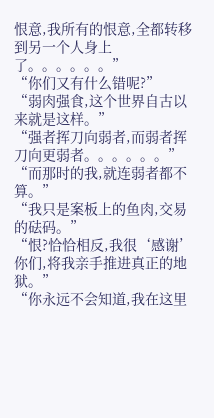恨意,我所有的恨意,全都转移到另一个人身上了。。。。。。”
“你们又有什么错呢?”
“弱肉强食,这个世界自古以来就是这样。”
“强者挥刀向弱者,而弱者挥刀向更弱者。。。。。。”
“而那时的我,就连弱者都不算。”
“我只是案板上的鱼肉,交易的砝码。”
“恨?恰恰相反,我很‘感谢’你们,将我亲手推进真正的地狱。”
“你永远不会知道,我在这里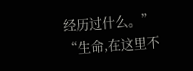经历过什么。”
“生命,在这里不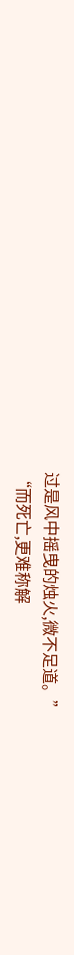过是风中摇曳的烛火,微不足道。”
“而死亡,更难称解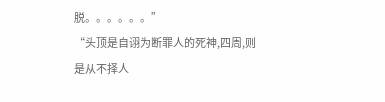脱。。。。。。”
“头顶是自诩为断罪人的死神,四周,则是从不择人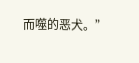而噬的恶犬。”